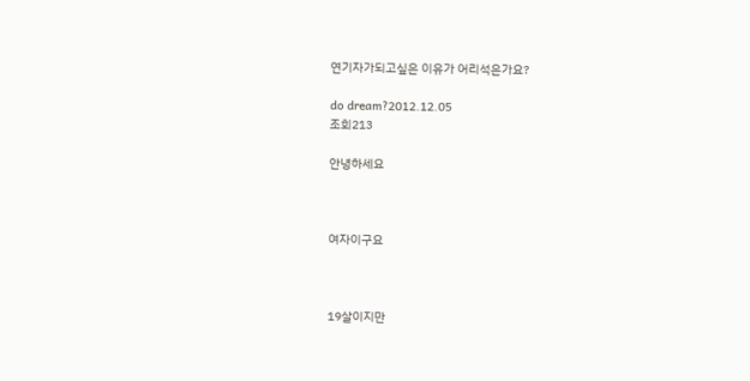연기자가되고싶은 이유가 어리석은가요?

do dream?2012.12.05
조회213

안녕하세요



여자이구요



19살이지만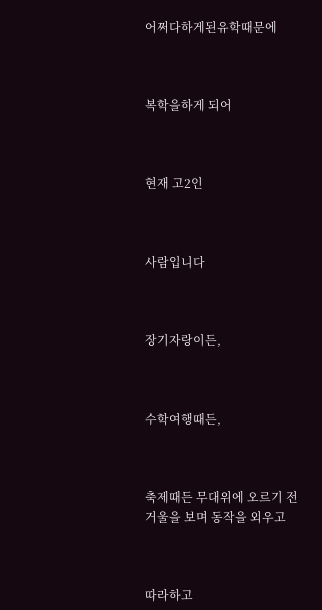어쩌다하게된유학때문에



복학을하게 되어



현재 고2인



사람입니다



장기자랑이든,



수학여행때든,



축제때든 무대위에 오르기 전 거울을 보며 동작을 외우고



따라하고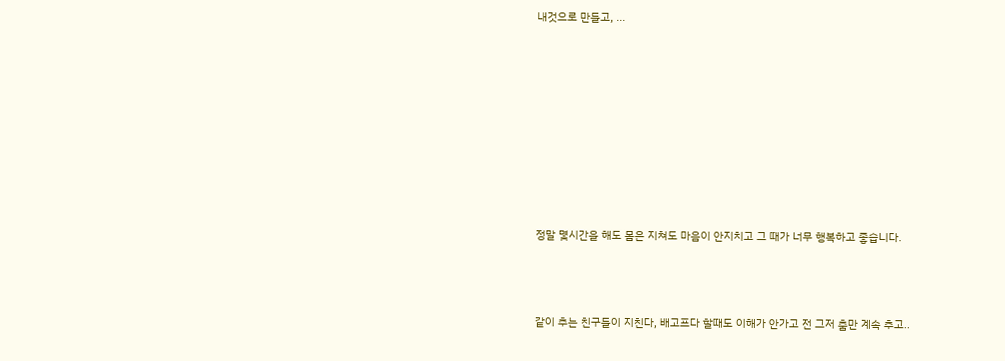내것으로 만들고, ...









정말 몇시간을 해도 몸은 지쳐도 마음이 안지치고 그 때가 너무 행복하고 좋습니다.



같이 추는 친구들이 지친다, 배고프다 할때도 이해가 안가고 전 그저 춤만 계속 추고..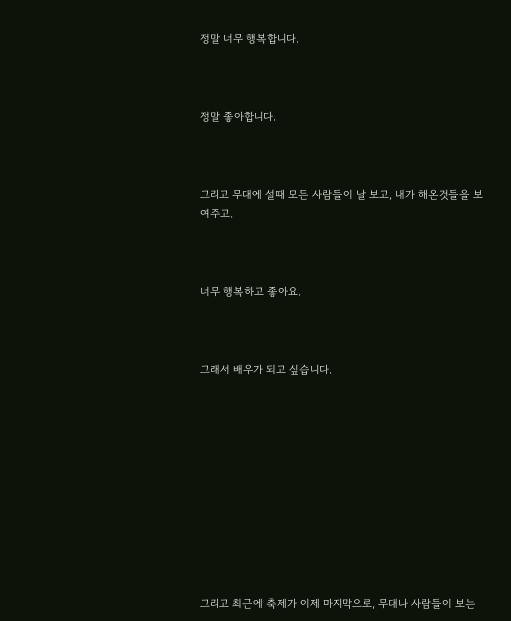정말 너무 행복합니다.



정말 좋아합니다.



그리고 무대에 설때 모든 사람들이 날 보고, 내가 해온것들을 보여주고.



너무 행복하고 좋아요.



그래서 배우가 되고 싶습니다.











그리고 최근에 축제가 이제 마지막으로, 무대나 사람들이 보는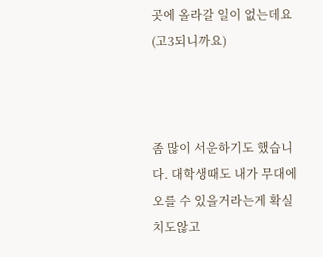곳에 올라갈 일이 없는데요(고3되니까요)



좀 많이 서운하기도 했습니다. 대학생때도 내가 무대에 오를 수 있을거라는게 확실치도않고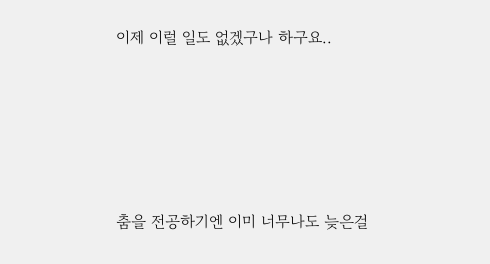이제 이럴 일도 없겠구나 하구요..





춤을 전공하기엔 이미 너무나도 늦은걸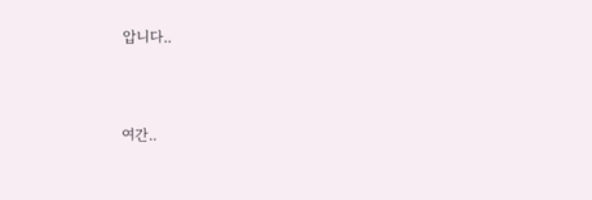압니다..



여간..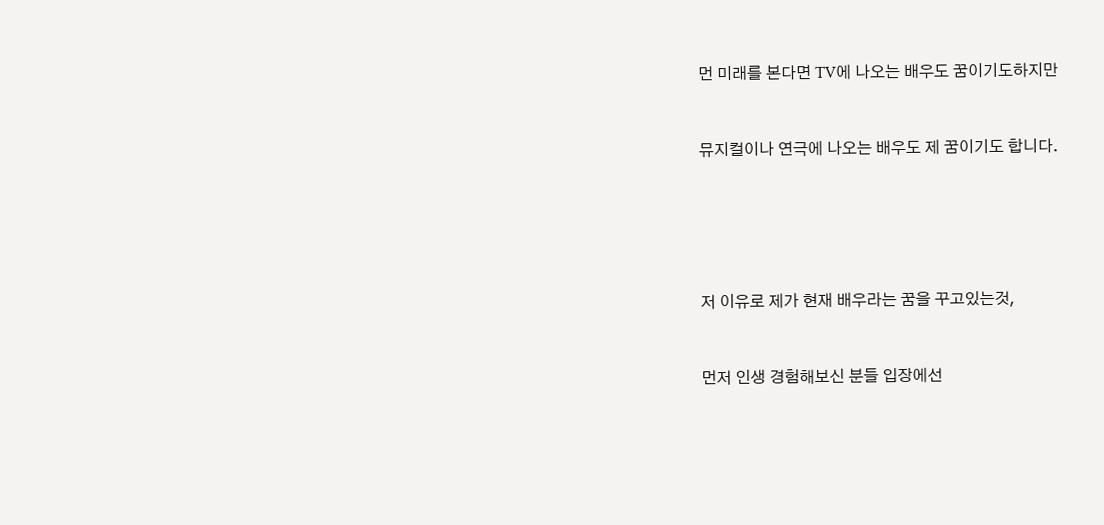먼 미래를 본다면 TV에 나오는 배우도 꿈이기도하지만



뮤지컬이나 연극에 나오는 배우도 제 꿈이기도 합니다.







저 이유로 제가 현재 배우라는 꿈을 꾸고있는것,



먼저 인생 경험해보신 분들 입장에선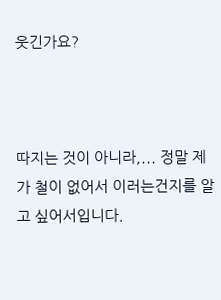웃긴가요?



따지는 것이 아니라,... 정말 제가 철이 없어서 이러는건지를 알고 싶어서입니다.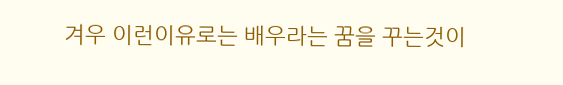겨우 이런이유로는 배우라는 꿈을 꾸는것이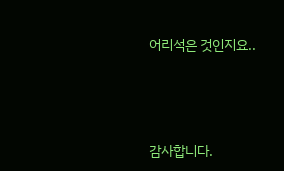어리석은 것인지요..



감사합니다.